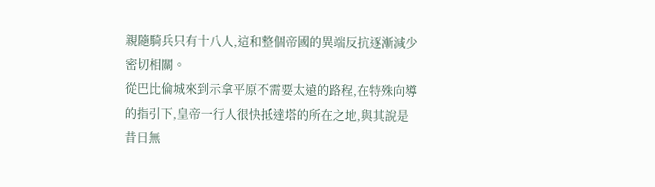親隨騎兵只有十八人,這和整個帝國的異端反抗逐漸減少密切相關。
從巴比倫城來到示拿平原不需要太遠的路程,在特殊向導的指引下,皇帝一行人很快抵達塔的所在之地,與其說是昔日無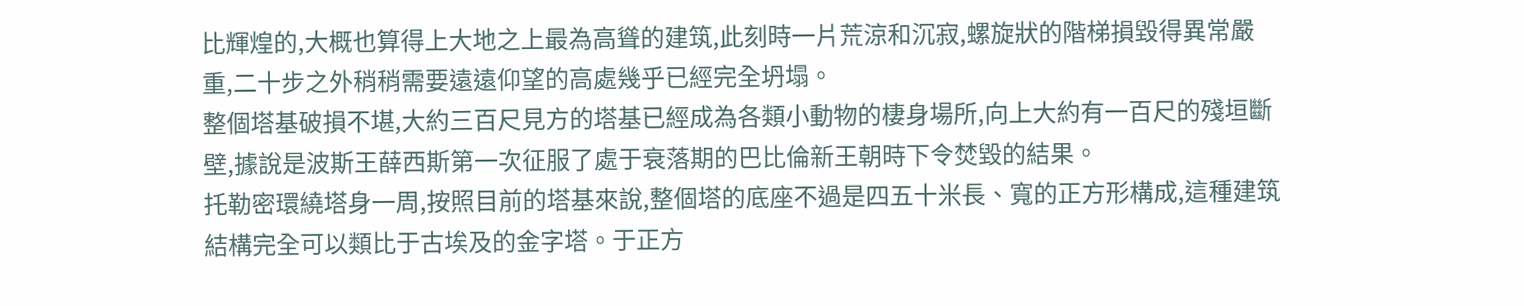比輝煌的,大概也算得上大地之上最為高聳的建筑,此刻時一片荒涼和沉寂,螺旋狀的階梯損毀得異常嚴重,二十步之外稍稍需要遠遠仰望的高處幾乎已經完全坍塌。
整個塔基破損不堪,大約三百尺見方的塔基已經成為各類小動物的棲身場所,向上大約有一百尺的殘垣斷壁,據說是波斯王薛西斯第一次征服了處于衰落期的巴比倫新王朝時下令焚毀的結果。
托勒密環繞塔身一周,按照目前的塔基來說,整個塔的底座不過是四五十米長、寬的正方形構成,這種建筑結構完全可以類比于古埃及的金字塔。于正方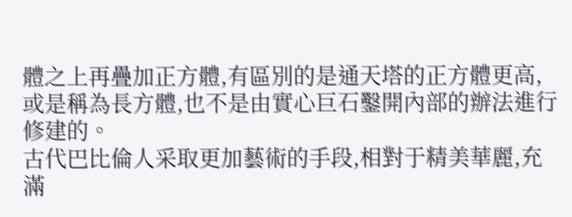體之上再疊加正方體,有區別的是通天塔的正方體更高,或是稱為長方體,也不是由實心巨石鑿開內部的辦法進行修建的。
古代巴比倫人采取更加藝術的手段,相對于精美華麗,充滿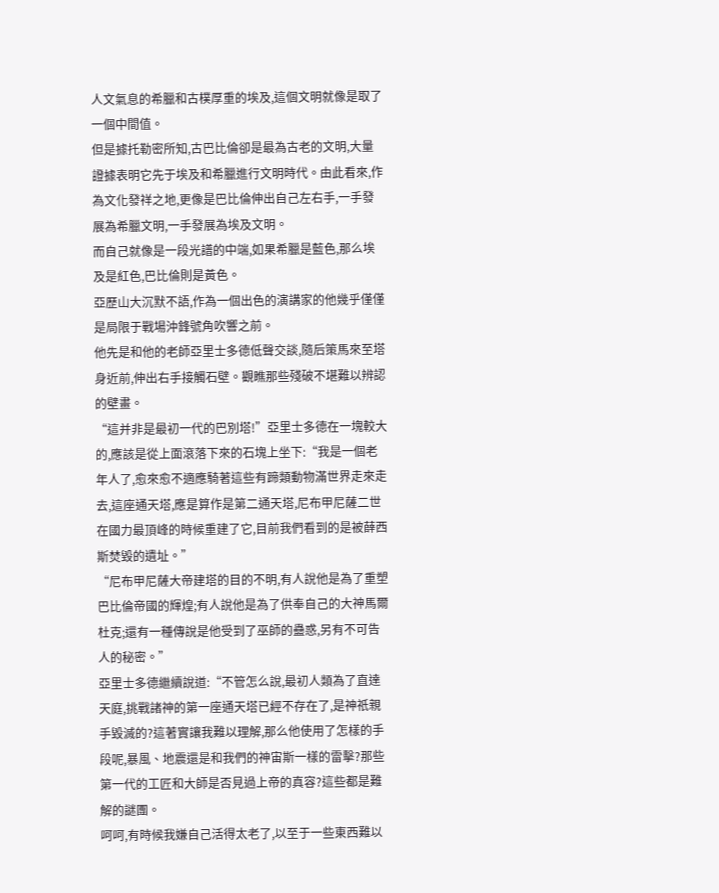人文氣息的希臘和古樸厚重的埃及,這個文明就像是取了一個中間值。
但是據托勒密所知,古巴比倫卻是最為古老的文明,大量證據表明它先于埃及和希臘進行文明時代。由此看來,作為文化發祥之地,更像是巴比倫伸出自己左右手,一手發展為希臘文明,一手發展為埃及文明。
而自己就像是一段光譜的中端,如果希臘是藍色,那么埃及是紅色,巴比倫則是黃色。
亞歷山大沉默不語,作為一個出色的演講家的他幾乎僅僅是局限于戰場沖鋒號角吹響之前。
他先是和他的老師亞里士多德低聲交談,隨后策馬來至塔身近前,伸出右手接觸石壁。觀瞧那些殘破不堪難以辨認的壁畫。
“這并非是最初一代的巴別塔!”亞里士多德在一塊較大的,應該是從上面滾落下來的石塊上坐下:“我是一個老年人了,愈來愈不適應騎著這些有蹄類動物滿世界走來走去,這座通天塔,應是算作是第二通天塔,尼布甲尼薩二世在國力最頂峰的時候重建了它,目前我們看到的是被薛西斯焚毀的遺址。”
“尼布甲尼薩大帝建塔的目的不明,有人說他是為了重塑巴比倫帝國的輝煌;有人說他是為了供奉自己的大神馬爾杜克;還有一種傳說是他受到了巫師的蠱惑,另有不可告人的秘密。”
亞里士多德繼續說道:“不管怎么說,最初人類為了直達天庭,挑戰諸神的第一座通天塔已經不存在了,是神祇親手毀滅的?這著實讓我難以理解,那么他使用了怎樣的手段呢,暴風、地震還是和我們的神宙斯一樣的雷擊?那些第一代的工匠和大師是否見過上帝的真容?這些都是難解的謎團。
呵呵,有時候我嫌自己活得太老了,以至于一些東西難以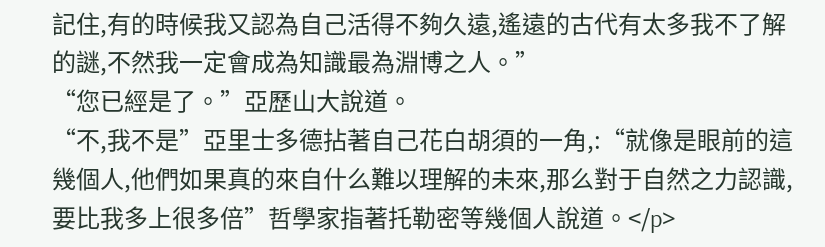記住,有的時候我又認為自己活得不夠久遠,遙遠的古代有太多我不了解的謎,不然我一定會成為知識最為淵博之人。”
“您已經是了。”亞歷山大說道。
“不,我不是”亞里士多德拈著自己花白胡須的一角,:“就像是眼前的這幾個人,他們如果真的來自什么難以理解的未來,那么對于自然之力認識,要比我多上很多倍”哲學家指著托勒密等幾個人說道。</p>